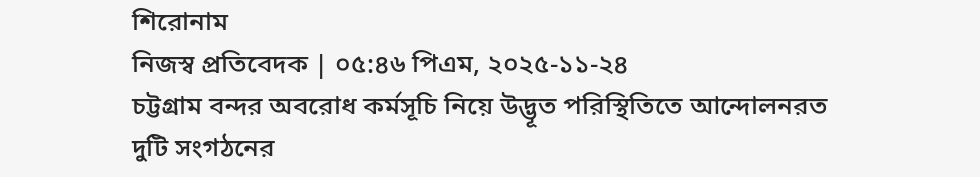শিরোনাম
নিজস্ব প্রতিবেদক | ০৫:৪৬ পিএম, ২০২৫-১১-২৪
চট্টগ্রাম বন্দর অবরোধ কর্মসূচি নিয়ে উদ্ভূত পরিস্থিতিতে আন্দোলনরত দুটি সংগঠনের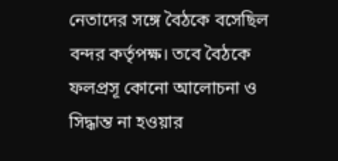নেতাদের সঙ্গে বৈঠকে বসেছিল বন্দর কর্তৃপক্ষ। তবে বৈঠকে ফলপ্রসূ কোনো আলোচনা ও সিদ্ধান্ত না হওয়ার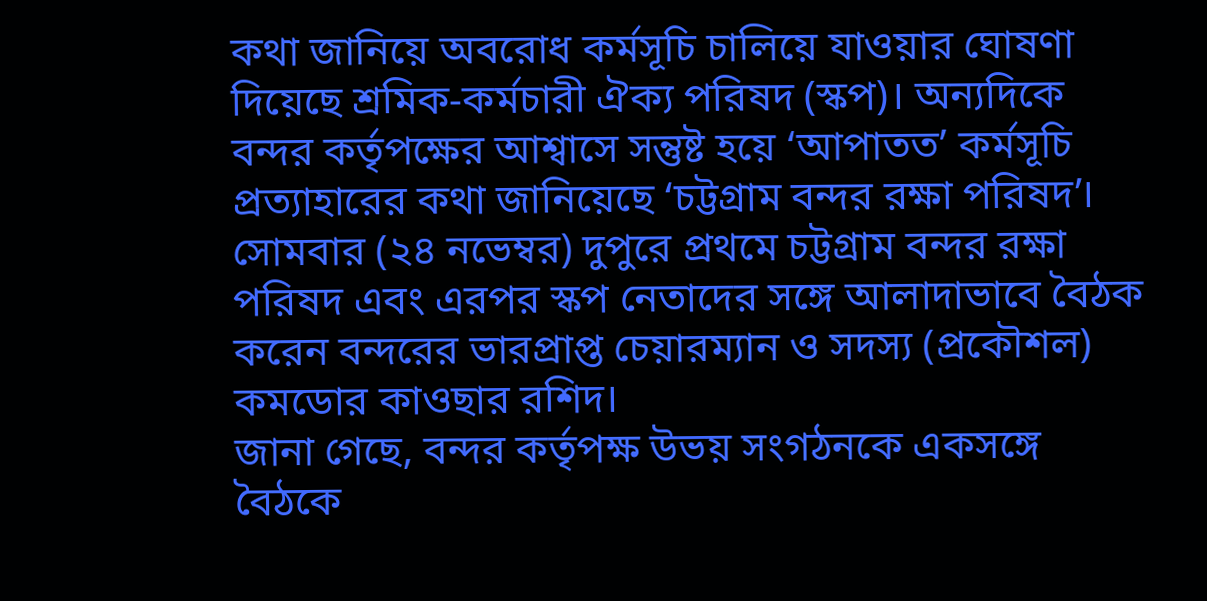কথা জানিয়ে অবরোধ কর্মসূচি চালিয়ে যাওয়ার ঘোষণা দিয়েছে শ্রমিক-কর্মচারী ঐক্য পরিষদ (স্কপ)। অন্যদিকে বন্দর কর্তৃপক্ষের আশ্বাসে সন্তুষ্ট হয়ে ‘আপাতত’ কর্মসূচি প্রত্যাহারের কথা জানিয়েছে ‘চট্টগ্রাম বন্দর রক্ষা পরিষদ’।
সোমবার (২৪ নভেম্বর) দুপুরে প্রথমে চট্টগ্রাম বন্দর রক্ষা পরিষদ এবং এরপর স্কপ নেতাদের সঙ্গে আলাদাভাবে বৈঠক করেন বন্দরের ভারপ্রাপ্ত চেয়ারম্যান ও সদস্য (প্রকৌশল) কমডোর কাওছার রশিদ।
জানা গেছে, বন্দর কর্তৃপক্ষ উভয় সংগঠনকে একসঙ্গে বৈঠকে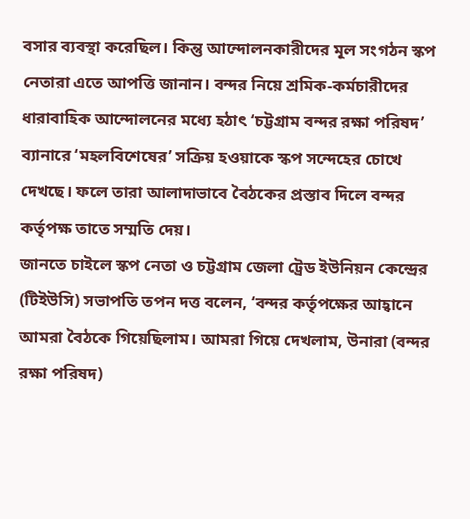বসার ব্যবস্থা করেছিল। কিন্তু আন্দোলনকারীদের মূল সংগঠন স্কপ নেতারা এতে আপত্তি জানান। বন্দর নিয়ে শ্রমিক-কর্মচারীদের ধারাবাহিক আন্দোলনের মধ্যে হঠাৎ ‘চট্টগ্রাম বন্দর রক্ষা পরিষদ’ ব্যানারে ‘মহলবিশেষের’ সক্রিয় হওয়াকে স্কপ সন্দেহের চোখে দেখছে। ফলে তারা আলাদাভাবে বৈঠকের প্রস্তাব দিলে বন্দর কর্তৃপক্ষ তাতে সম্মতি দেয়।
জানতে চাইলে স্কপ নেতা ও চট্টগ্রাম জেলা ট্রেড ইউনিয়ন কেন্দ্রের (টিইউসি) সভাপতি তপন দত্ত বলেন, ‘বন্দর কর্তৃপক্ষের আহ্বানে আমরা বৈঠকে গিয়েছিলাম। আমরা গিয়ে দেখলাম, উনারা (বন্দর রক্ষা পরিষদ)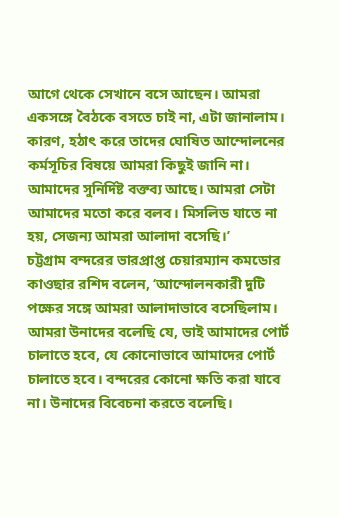আগে থেকে সেখানে বসে আছেন। আমরা একসঙ্গে বৈঠকে বসতে চাই না, এটা জানালাম। কারণ, হঠাৎ করে তাদের ঘোষিত আন্দোলনের কর্মসূচির বিষয়ে আমরা কিছুই জানি না। আমাদের সুনির্দিষ্ট বক্তব্য আছে। আমরা সেটা আমাদের মতো করে বলব। মিসলিড যাতে না হয়, সেজন্য আমরা আলাদা বসেছি।’
চট্টগ্রাম বন্দরের ভারপ্রাপ্ত চেয়ারম্যান কমডোর কাওছার রশিদ বলেন, ‘আন্দোলনকারী দুটি পক্ষের সঙ্গে আমরা আলাদাভাবে বসেছিলাম। আমরা উনাদের বলেছি যে, ভাই আমাদের পোর্ট চালাতে হবে, যে কোনোভাবে আমাদের পোর্ট চালাতে হবে। বন্দরের কোনো ক্ষতি করা যাবে না। উনাদের বিবেচনা করতে বলেছি।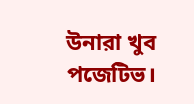উনারা খুব পজেটিভ।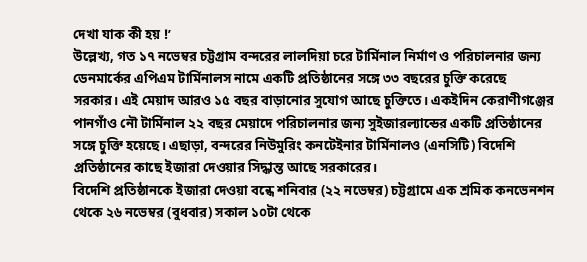দেখা যাক কী হয় !’
উল্লেখ্য, গত ১৭ নভেম্বর চট্টগ্রাম বন্দরের লালদিয়া চরে টার্মিনাল নির্মাণ ও পরিচালনার জন্য ডেনমার্কের এপিএম টার্মিনালস নামে একটি প্রতিষ্ঠানের সঙ্গে ৩৩ বছরের চুক্তি করেছে সরকার। এই মেয়াদ আরও ১৫ বছর বাড়ানোর সুযোগ আছে চুক্তিতে। একইদিন কেরাণীগঞ্জের পানগাঁও নৌ টার্মিনাল ২২ বছর মেয়াদে পরিচালনার জন্য সুইজারল্যান্ডের একটি প্রতিষ্ঠানের সঙ্গে চুক্তি হয়েছে। এছাড়া, বন্দরের নিউমুরিং কনটেইনার টার্মিনালও (এনসিটি) বিদেশি প্রতিষ্ঠানের কাছে ইজারা দেওয়ার সিদ্ধান্ত আছে সরকারের।
বিদেশি প্রতিষ্ঠানকে ইজারা দেওয়া বন্ধে শনিবার (২২ নভেম্বর) চট্টগ্রামে এক শ্রমিক কনভেনশন থেকে ২৬ নভেম্বর (বুধবার) সকাল ১০টা থেকে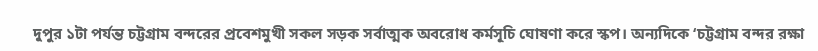দুপুর ১টা পর্যন্ত চট্টগ্রাম বন্দরের প্রবেশমুখী সকল সড়ক সর্বাত্মক অবরোধ কর্মসূচি ঘোষণা করে স্কপ। অন্যদিকে ‘চট্টগ্রাম বন্দর রক্ষা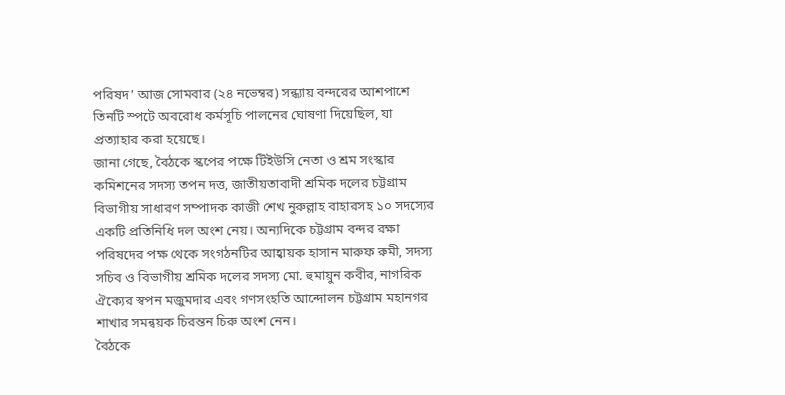পরিষদ’ আজ সোমবার (২৪ নভেম্বর) সন্ধ্যায় বন্দরের আশপাশে তিনটি স্পটে অবরোধ কর্মসূচি পালনের ঘোষণা দিয়েছিল, যা প্রত্যাহার করা হয়েছে।
জানা গেছে, বৈঠকে স্কপের পক্ষে টিইউসি নেতা ও শ্রম সংস্কার কমিশনের সদস্য তপন দত্ত, জাতীয়তাবাদী শ্রমিক দলের চট্টগ্রাম বিভাগীয় সাধারণ সম্পাদক কাজী শেখ নুরুল্লাহ বাহারসহ ১০ সদস্যের একটি প্রতিনিধি দল অংশ নেয়। অন্যদিকে চট্টগ্রাম বন্দর রক্ষা পরিষদের পক্ষ থেকে সংগঠনটির আহ্বায়ক হাসান মারুফ রুমী, সদস্য সচিব ও বিভাগীয় শ্রমিক দলের সদস্য মো. হুমায়ুন কবীর, নাগরিক ঐক্যের স্বপন মজুমদার এবং গণসংহতি আন্দোলন চট্টগ্রাম মহানগর শাখার সমন্বয়ক চিরন্তন চিরু অংশ নেন।
বৈঠকে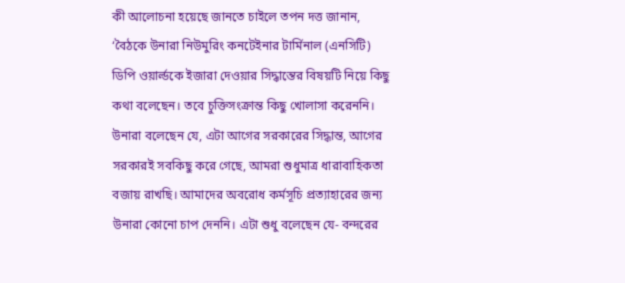কী আলোচনা হয়েছে জানতে চাইলে তপন দত্ত জানান, ‘বৈঠকে উনারা নিউমুরিং কনটেইনার টার্মিনাল (এনসিটি) ডিপি ওয়ার্ল্ডকে ইজারা দেওয়ার সিদ্ধান্তের বিষয়টি নিয়ে কিছু কথা বলেছেন। তবে চুক্তিসংক্রান্ত কিছু খোলাসা করেননি। উনারা বলেছেন যে, এটা আগের সরকারের সিদ্ধান্ত, আগের সরকারই সবকিছু করে গেছে, আমরা শুধুমাত্র ধারাবাহিকতা বজায় রাখছি। আমাদের অবরোধ কর্মসূচি প্রত্যাহারের জন্য উনারা কোনো চাপ দেননি। এটা শুধু বলেছেন যে- বন্দরের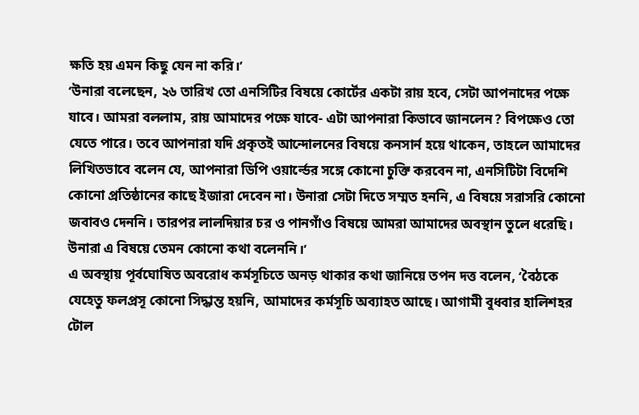ক্ষতি হয় এমন কিছু যেন না করি।’
‘উনারা বলেছেন, ২৬ তারিখ তো এনসিটির বিষয়ে কোর্টের একটা রায় হবে, সেটা আপনাদের পক্ষে যাবে। আমরা বললাম, রায় আমাদের পক্ষে যাবে- এটা আপনারা কিভাবে জানলেন? বিপক্ষেও তো যেতে পারে। তবে আপনারা যদি প্রকৃতই আন্দোলনের বিষয়ে কনসার্ন হয়ে থাকেন, তাহলে আমাদের লিখিতভাবে বলেন যে, আপনারা ডিপি ওয়ার্ল্ডের সঙ্গে কোনো চুক্তি করবেন না, এনসিটিটা বিদেশি কোনো প্রতিষ্ঠানের কাছে ইজারা দেবেন না। উনারা সেটা দিতে সম্মত হননি, এ বিষয়ে সরাসরি কোনো জবাবও দেননি। তারপর লালদিয়ার চর ও পানগাঁও বিষয়ে আমরা আমাদের অবস্থান তুলে ধরেছি। উনারা এ বিষয়ে তেমন কোনো কথা বলেননি।’
এ অবস্থায় পূর্বঘোষিত অবরোধ কর্মসূচিতে অনড় থাকার কথা জানিয়ে তপন দত্ত বলেন, ‘বৈঠকে যেহেতু ফলপ্রসূ কোনো সিদ্ধান্ত হয়নি, আমাদের কর্মসূচি অব্যাহত আছে। আগামী বুধবার হালিশহর টোল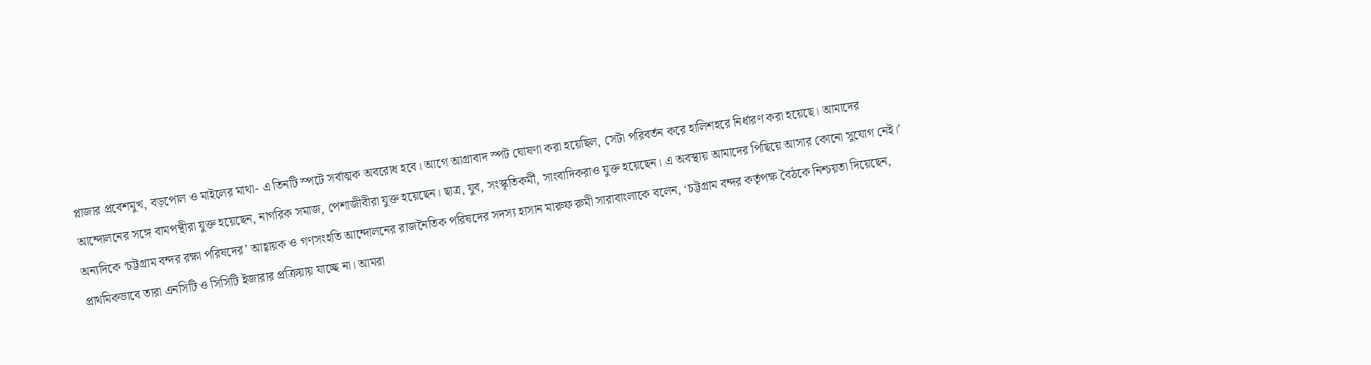প্লাজার প্রবেশমুখ, বড়পোল ও মাইলের মাথা- এ তিনটি স্পটে সর্বাত্মক অবরোধ হবে। আগে আগ্রাবাদ স্পট ঘোষণা করা হয়েছিল, সেটা পরিবর্তন করে হালিশহরে নির্ধারণ করা হয়েছে। আমাদের আন্দোলনের সঙ্গে বামপন্থীরা যুক্ত হয়েছেন, নাগরিক সমাজ, পেশাজীবীরা যুক্ত হয়েছেন। ছাত্র, যুব, সংস্কৃতিকর্মী, সাংবাদিকরাও যুক্ত হয়েছেন। এ অবস্থায় আমাদের পিছিয়ে আসার কোনো সুযোগ নেই।’
অন্যদিকে ‘চট্টগ্রাম বন্দর রক্ষা পরিষদের’ আহ্বায়ক ও গণসংহতি আন্দোলনের রাজনৈতিক পরিষদের সদস্য হাসান মারুফ রুমী সারাবাংলাকে বলেন, ‘চট্টগ্রাম বন্দর কর্তৃপক্ষ বৈঠকে নিশ্চয়তা দিয়েছেন, প্রাথমিকভাবে তারা এনসিটি ও সিসিটি ইজারার প্রক্রিয়ায় যাচ্ছে না। আমরা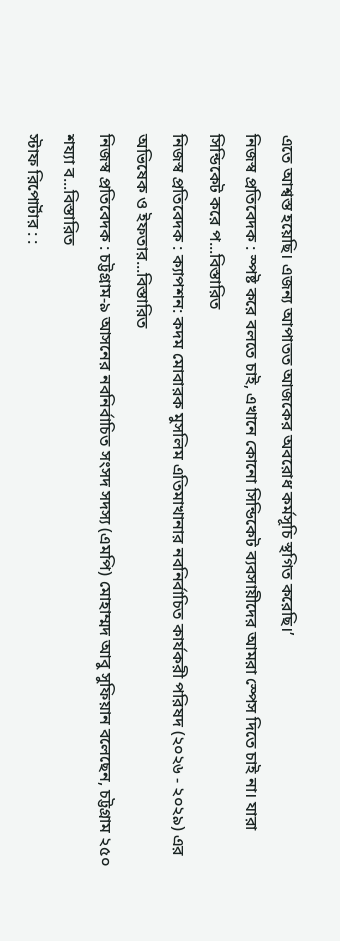এতে আশ্বস্ত হয়েছি। এজন্য আপাতত আজকের অবরোধ কর্মসূচি স্থগিত করেছি।’
নিজস্ব প্রতিবেদক : স্পষ্ট করে বলতে চাই, এখানে কোনো সিন্ডিকেট ব্যবসায়ীদের আমরা স্পেস দিতে চাই না। যারা সিন্ডিকেট করে প...বিস্তারিত
নিজস্ব প্রতিবেদক : ক্যাপশন: কদম মোবারক মুসলিম এতিমাখানার নবনির্বাচিত কার্যকরী পরিষদ (২০২৬ - ২০২৯) এর অভিষেক ও ইফতার...বিস্তারিত
নিজস্ব প্রতিবেদক : চট্টগ্রাম-৯ আসনের নবনির্বাচিত সংসদ সদস্য (এমপি) মোহাম্মদ আবু সুফিয়ান বলেছেন, চট্টগ্রাম ২৫০ শয্যা ব...বিস্তারিত
স্টাফ রিপোর্টার : :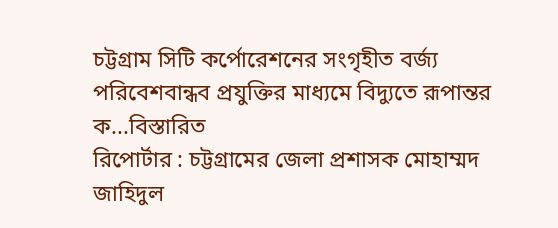চট্টগ্রাম সিটি কর্পোরেশনের সংগৃহীত বর্জ্য পরিবেশবান্ধব প্রযুক্তির মাধ্যমে বিদ্যুতে রূপান্তর ক...বিস্তারিত
রিপোর্টার : চট্টগ্রামের জেলা প্রশাসক মোহাম্মদ জাহিদুল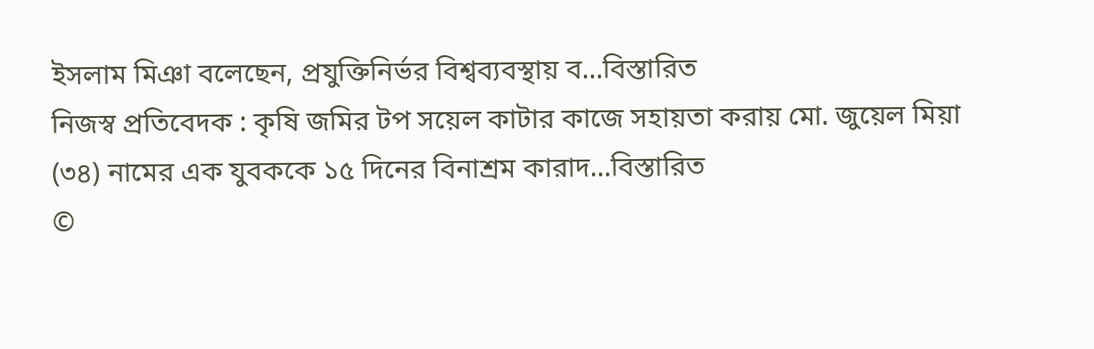ইসলাম মিঞা বলেছেন, প্রযুক্তিনির্ভর বিশ্বব্যবস্থায় ব...বিস্তারিত
নিজস্ব প্রতিবেদক : কৃষি জমির টপ সয়েল কাটার কাজে সহায়তা করায় মো. জুয়েল মিয়া (৩৪) নামের এক যুবককে ১৫ দিনের বিনাশ্রম কারাদ...বিস্তারিত
©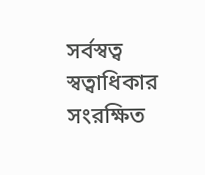সর্বস্বত্ব স্বত্বাধিকার সংরক্ষিত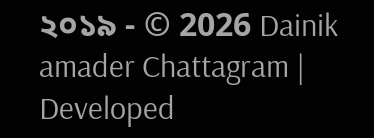২০১৯ - © 2026 Dainik amader Chattagram | Developed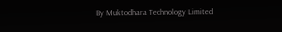By Muktodhara Technology Limited